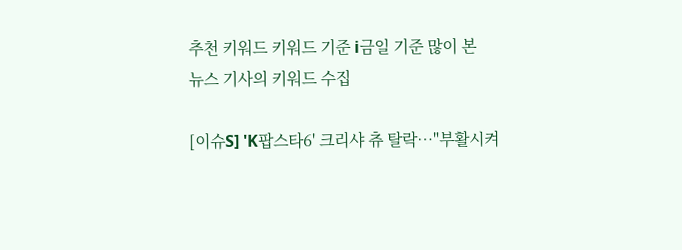추천 키워드 키워드 기준 i금일 기준 많이 본
뉴스 기사의 키워드 수집

[이슈S] 'K팝스타6' 크리샤 츄 탈락…"부활시켜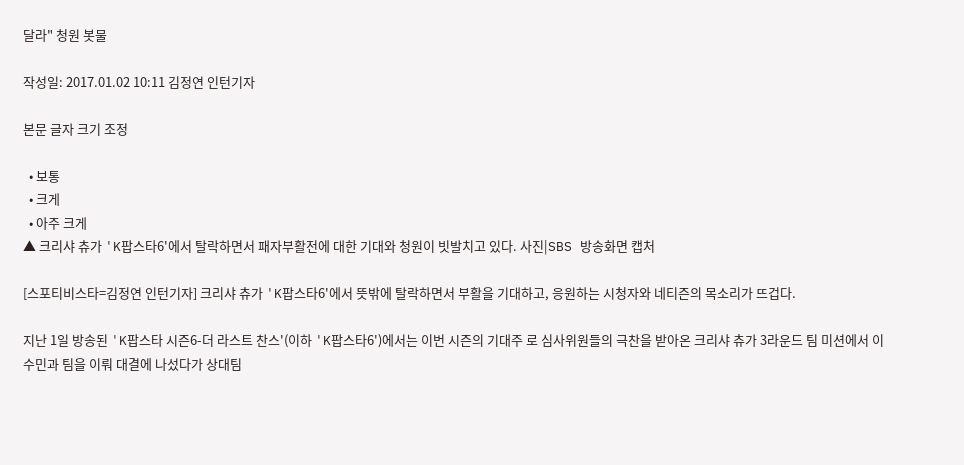달라" 청원 봇물

작성일: 2017.01.02 10:11 김정연 인턴기자

본문 글자 크기 조정

  • 보통
  • 크게
  • 아주 크게
▲ 크리샤 츄가 'K팝스타6'에서 탈락하면서 패자부활전에 대한 기대와 청원이 빗발치고 있다. 사진|SBS 방송화면 캡처

[스포티비스타=김정연 인턴기자] 크리샤 츄가 'K팝스타6'에서 뜻밖에 탈락하면서 부활을 기대하고, 응원하는 시청자와 네티즌의 목소리가 뜨겁다.

지난 1일 방송된 'K팝스타 시즌6-더 라스트 찬스'(이하 'K팝스타6')에서는 이번 시즌의 기대주 로 심사위원들의 극찬을 받아온 크리샤 츄가 3라운드 팀 미션에서 이수민과 팀을 이뤄 대결에 나섰다가 상대팀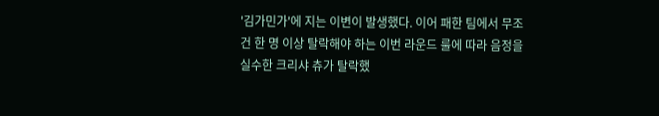'김가민가'에 지는 이변이 발생했다. 이어 패한 팀에서 무조건 한 명 이상 탈락해야 하는 이번 라운드 룰에 따라 음정을 실수한 크리샤 츄가 탈락했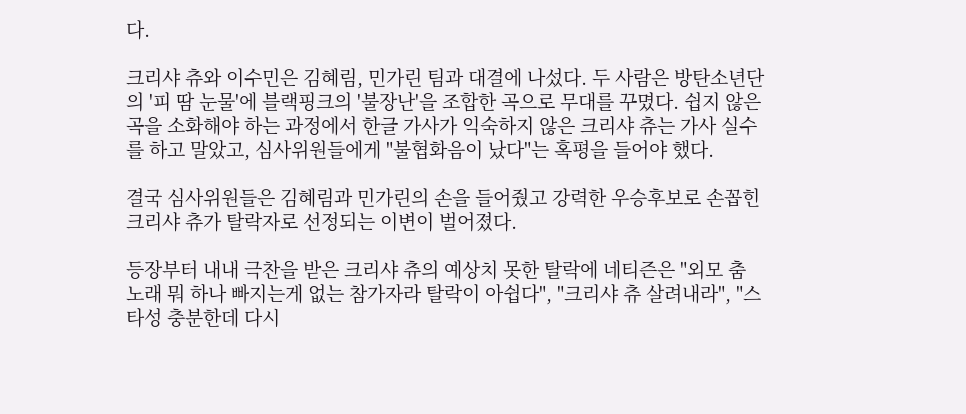다.

크리샤 츄와 이수민은 김혜림, 민가린 팀과 대결에 나섰다. 두 사람은 방탄소년단의 '피 땀 눈물'에 블랙핑크의 '불장난'을 조합한 곡으로 무대를 꾸몄다. 쉽지 않은 곡을 소화해야 하는 과정에서 한글 가사가 익숙하지 않은 크리샤 츄는 가사 실수를 하고 말았고, 심사위원들에게 "불협화음이 났다"는 혹평을 들어야 했다.

결국 심사위원들은 김혜림과 민가린의 손을 들어줬고 강력한 우승후보로 손꼽힌 크리샤 츄가 탈락자로 선정되는 이변이 벌어졌다.

등장부터 내내 극찬을 받은 크리샤 츄의 예상치 못한 탈락에 네티즌은 "외모 춤 노래 뭐 하나 빠지는게 없는 참가자라 탈락이 아쉽다", "크리샤 츄 살려내라", "스타성 충분한데 다시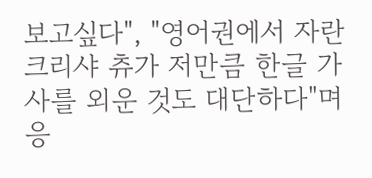보고싶다", "영어권에서 자란 크리샤 츄가 저만큼 한글 가사를 외운 것도 대단하다"며 응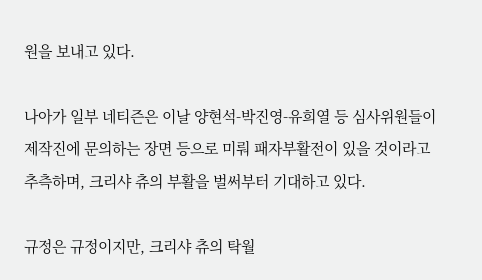원을 보내고 있다.

나아가 일부 네티즌은 이날 양현석-박진영-유희열 등 심사위원들이 제작진에 문의하는 장면 등으로 미뤄 패자부활전이 있을 것이라고 추측하며, 크리샤 츄의 부활을 벌써부터 기대하고 있다.

규정은 규정이지만, 크리샤 츄의 탁월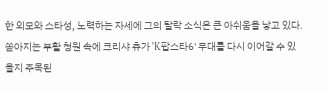한 외모와 스타성, 노력하는 자세에 그의 탈락 소식은 큰 아쉬움을 낳고 있다. 쏟아지는 부활 청원 속에 크리샤 츄가 'K팝스타6' 무대를 다시 이어갈 수 있을지 주목된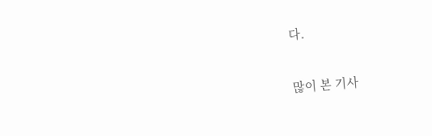다.

많이 본 기사